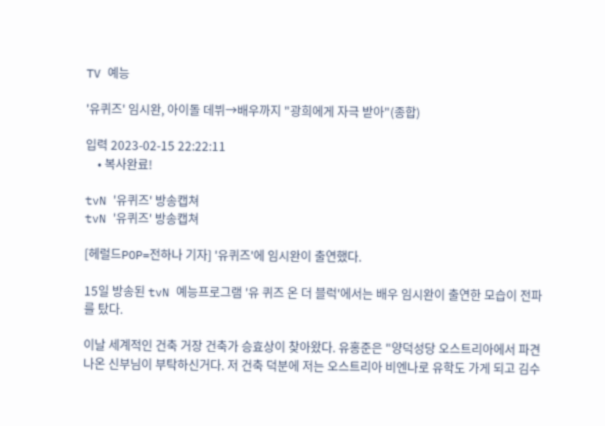TV 예능

'유퀴즈' 임시완, 아이돌 데뷔→배우까지 "광희에게 자극 받아"(종합)

입력 2023-02-15 22:22:11
    • 복사완료!

tvN '유퀴즈' 방송캡쳐
tvN '유퀴즈' 방송캡쳐

[헤럴드POP=전하나 기자] '유퀴즈'에 임시완이 출연했다.

15일 방송된 tvN 예능프로그램 '유 퀴즈 온 더 블럭'에서는 배우 임시완이 출연한 모습이 전파를 탔다.

이날 세계적인 건축 거장 건축가 승효상이 찾아왔다. 유홍준은 "양덕성당 오스트리아에서 파견 나온 신부님이 부탁하신거다. 저 건축 덕분에 저는 오스트리아 비엔나로 유학도 가게 되고 김수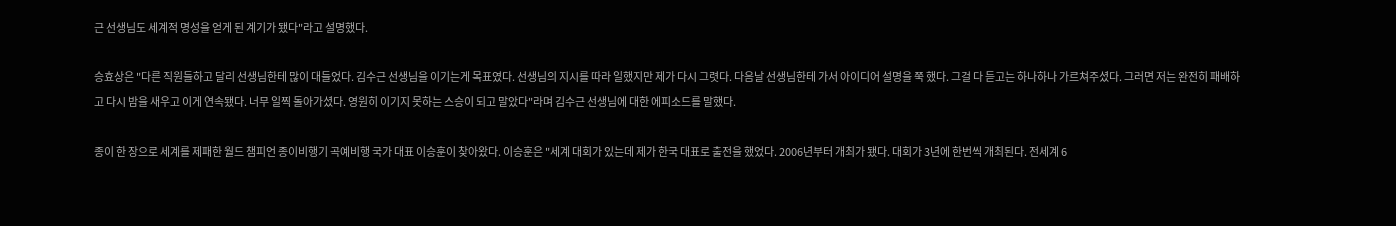근 선생님도 세계적 명성을 얻게 된 계기가 됐다"라고 설명했다.

승효상은 "다른 직원들하고 달리 선생님한테 많이 대들었다. 김수근 선생님을 이기는게 목표였다. 선생님의 지시를 따라 일했지만 제가 다시 그렷다. 다음날 선생님한테 가서 아이디어 설명을 쭉 했다. 그걸 다 듣고는 하나하나 가르쳐주셨다. 그러면 저는 완전히 패배하고 다시 밤을 새우고 이게 연속됐다. 너무 일찍 돌아가셨다. 영원히 이기지 못하는 스승이 되고 말았다"라며 김수근 선생님에 대한 에피소드를 말했다.

종이 한 장으로 세계를 제패한 월드 챔피언 종이비행기 곡예비행 국가 대표 이승훈이 찾아왔다. 이승훈은 "세계 대회가 있는데 제가 한국 대표로 출전을 했었다. 2006년부터 개최가 됐다. 대회가 3년에 한번씩 개최된다. 전세계 6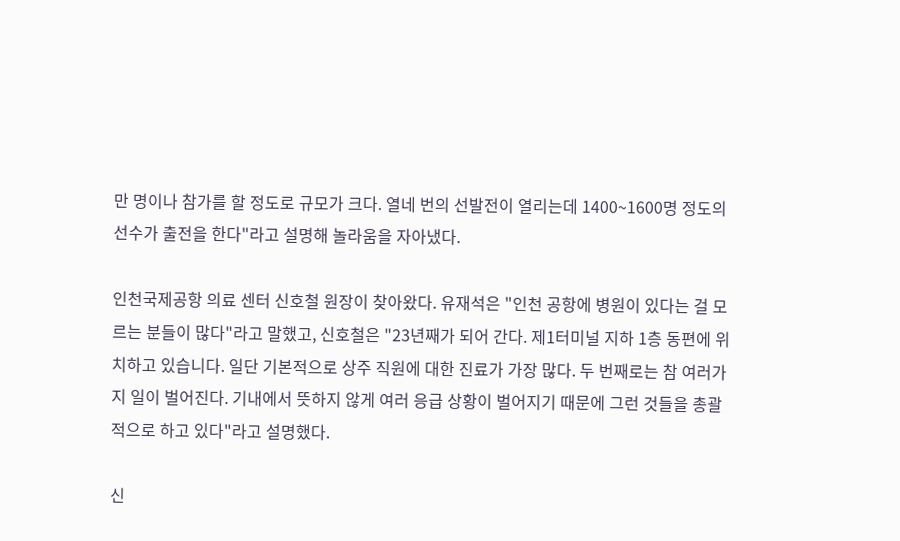만 명이나 참가를 할 정도로 규모가 크다. 열네 번의 선발전이 열리는데 1400~1600명 정도의 선수가 출전을 한다"라고 설명해 놀라움을 자아냈다.

인천국제공항 의료 센터 신호철 원장이 찾아왔다. 유재석은 "인천 공항에 병원이 있다는 걸 모르는 분들이 많다"라고 말했고, 신호철은 "23년째가 되어 간다. 제1터미널 지하 1층 동편에 위치하고 있습니다. 일단 기본적으로 상주 직원에 대한 진료가 가장 많다. 두 번째로는 참 여러가지 일이 벌어진다. 기내에서 뜻하지 않게 여러 응급 상황이 벌어지기 때문에 그런 것들을 총괄적으로 하고 있다"라고 설명했다.

신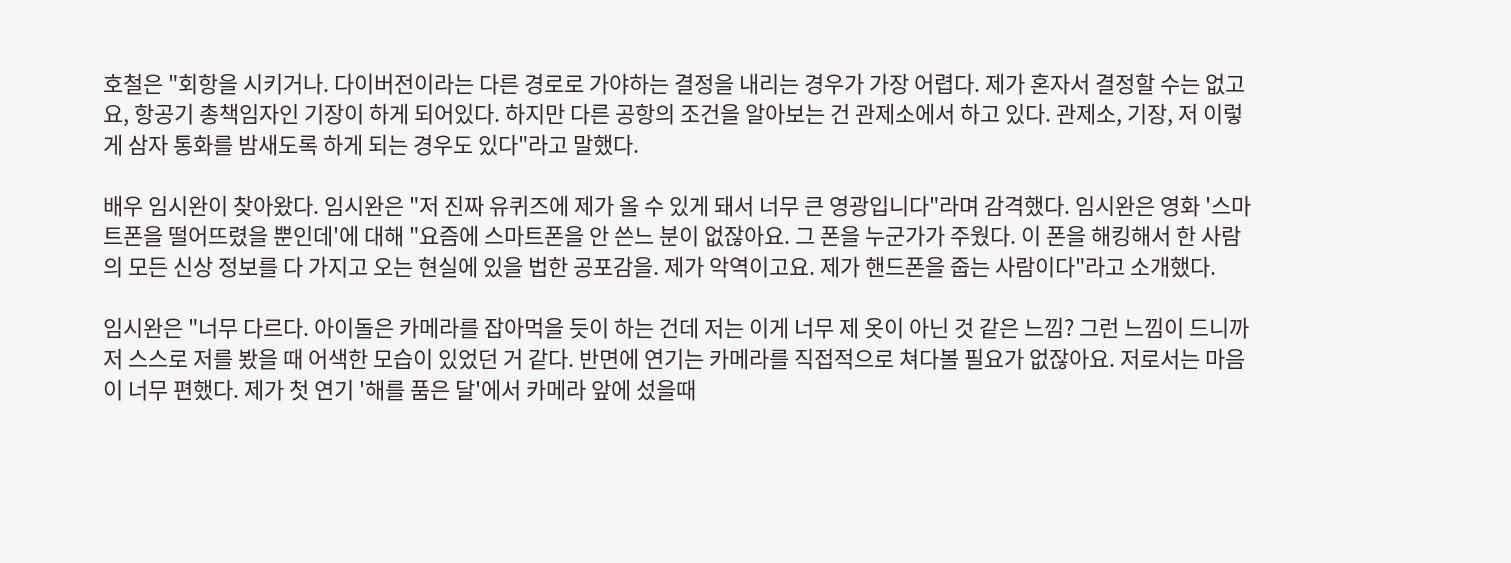호철은 "회항을 시키거나. 다이버전이라는 다른 경로로 가야하는 결정을 내리는 경우가 가장 어렵다. 제가 혼자서 결정할 수는 없고요, 항공기 총책임자인 기장이 하게 되어있다. 하지만 다른 공항의 조건을 알아보는 건 관제소에서 하고 있다. 관제소, 기장, 저 이렇게 삼자 통화를 밤새도록 하게 되는 경우도 있다"라고 말했다.

배우 임시완이 찾아왔다. 임시완은 "저 진짜 유퀴즈에 제가 올 수 있게 돼서 너무 큰 영광입니다"라며 감격했다. 임시완은 영화 '스마트폰을 떨어뜨렸을 뿐인데'에 대해 "요즘에 스마트폰을 안 쓴느 분이 없잖아요. 그 폰을 누군가가 주웠다. 이 폰을 해킹해서 한 사람의 모든 신상 정보를 다 가지고 오는 현실에 있을 법한 공포감을. 제가 악역이고요. 제가 핸드폰을 줍는 사람이다"라고 소개했다.

임시완은 "너무 다르다. 아이돌은 카메라를 잡아먹을 듯이 하는 건데 저는 이게 너무 제 옷이 아닌 것 같은 느낌? 그런 느낌이 드니까 저 스스로 저를 봤을 때 어색한 모습이 있었던 거 같다. 반면에 연기는 카메라를 직접적으로 쳐다볼 필요가 없잖아요. 저로서는 마음이 너무 편했다. 제가 첫 연기 '해를 품은 달'에서 카메라 앞에 섰을때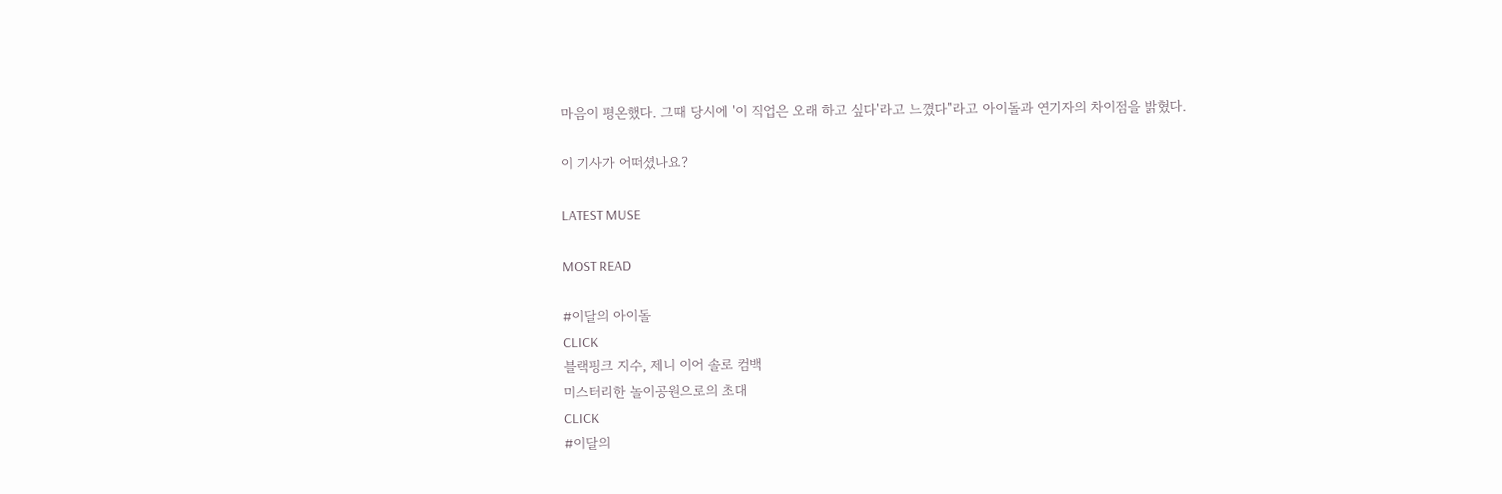마음이 평온했다. 그때 당시에 '이 직업은 오래 하고 싶다'라고 느꼈다"라고 아이돌과 연기자의 차이점을 밝혔다.

이 기사가 어떠셨나요?

LATEST MUSE

MOST READ

#이달의 아이돌
CLICK
블랙핑크 지수, 제니 이어 솔로 컴백
미스터리한 놀이공원으로의 초대
CLICK
#이달의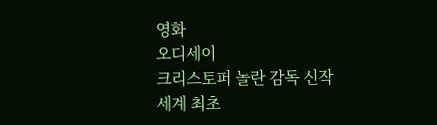영화
오디세이
크리스토퍼 놀란 감독 신작
세계 최초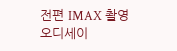전편 IMAX 촬영
오디세이